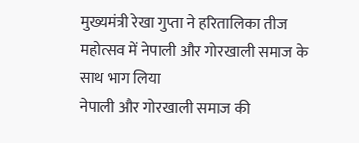मुख्यमंत्री रेखा गुप्ता ने हरितालिका तीज महोत्सव में नेपाली और गोरखाली समाज के साथ भाग लिया
नेपाली और गोरखाली समाज की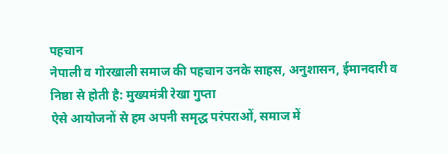पहचान
नेपाली व गोरखाली समाज की पहचान उनके साहस, अनुशासन, ईमानदारी व निष्ठा से होती है: मुख्यमंत्री रेखा गुप्ता
ऐसे आयोजनों से हम अपनी समृद्ध परंपराओं, समाज में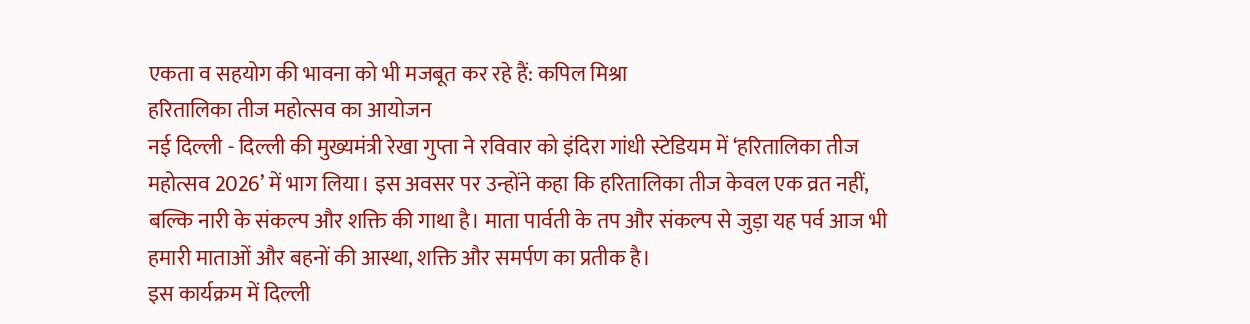एकता व सहयोग की भावना को भी मजबूत कर रहे हैं: कपिल मिश्रा
हरितालिका तीज महोत्सव का आयोजन
नई दिल्ली - दिल्ली की मुख्यमंत्री रेखा गुप्ता ने रविवार को इंदिरा गांधी स्टेडियम में ‘हरितालिका तीज महोत्सव 2026’ में भाग लिया। इस अवसर पर उन्होंने कहा कि हरितालिका तीज केवल एक व्रत नहीं, बल्कि नारी के संकल्प और शक्ति की गाथा है। माता पार्वती के तप और संकल्प से जुड़ा यह पर्व आज भी हमारी माताओं और बहनों की आस्था, शक्ति और समर्पण का प्रतीक है।
इस कार्यक्रम में दिल्ली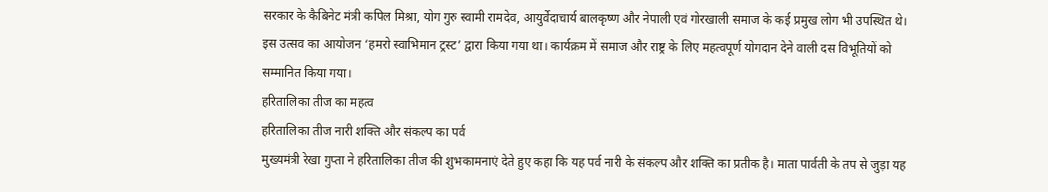सरकार के कैबिनेट मंत्री कपिल मिश्रा, योग गुरु स्वामी रामदेव, आयुर्वेदाचार्य बालकृष्ण और नेपाली एवं गोरखाली समाज के कई प्रमुख लोग भी उपस्थित थे। इस उत्सव का आयोजन ‘हमरो स्वाभिमान ट्रस्ट’ द्वारा किया गया था। कार्यक्रम में समाज और राष्ट्र के लिए महत्वपूर्ण योगदान देने वाली दस विभूतियों को सम्मानित किया गया।
हरितालिका तीज का महत्व
हरितालिका तीज नारी शक्ति और संकल्प का पर्व
मुख्यमंत्री रेखा गुप्ता ने हरितालिका तीज की शुभकामनाएं देते हुए कहा कि यह पर्व नारी के संकल्प और शक्ति का प्रतीक है। माता पार्वती के तप से जुड़ा यह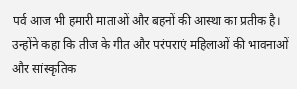पर्व आज भी हमारी माताओं और बहनों की आस्था का प्रतीक है। उन्होंने कहा कि तीज के गीत और परंपराएं महिलाओं की भावनाओं और सांस्कृतिक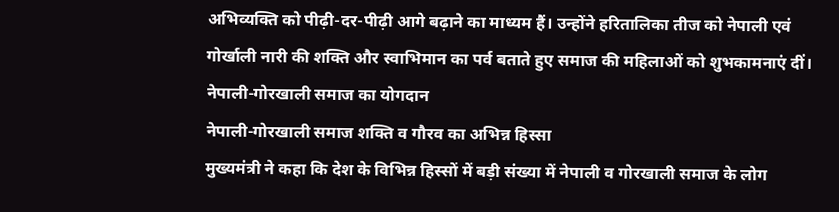अभिव्यक्ति को पीढ़ी-दर-पीढ़ी आगे बढ़ाने का माध्यम हैं। उन्होंने हरितालिका तीज को नेपाली एवं गोर्खाली नारी की शक्ति और स्वाभिमान का पर्व बताते हुए समाज की महिलाओं को शुभकामनाएं दीं।
नेपाली-गोरखाली समाज का योगदान
नेपाली-गोरखाली समाज शक्ति व गौरव का अभिन्न हिस्सा
मुख्यमंत्री ने कहा कि देश के विभिन्न हिस्सों में बड़ी संख्या में नेपाली व गोरखाली समाज के लोग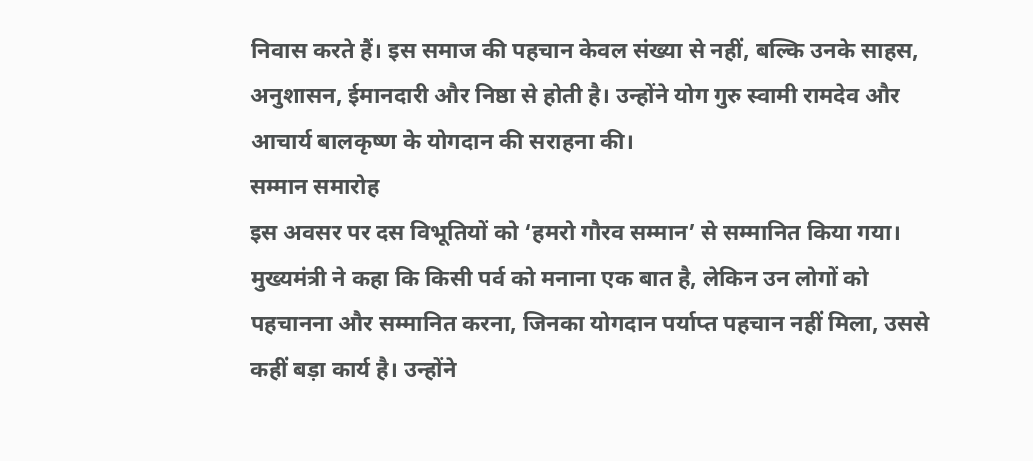निवास करते हैं। इस समाज की पहचान केवल संख्या से नहीं, बल्कि उनके साहस, अनुशासन, ईमानदारी और निष्ठा से होती है। उन्होंने योग गुरु स्वामी रामदेव और आचार्य बालकृष्ण के योगदान की सराहना की।
सम्मान समारोह
इस अवसर पर दस विभूतियों को ‘हमरो गौरव सम्मान’ से सम्मानित किया गया। मुख्यमंत्री ने कहा कि किसी पर्व को मनाना एक बात है, लेकिन उन लोगों को पहचानना और सम्मानित करना, जिनका योगदान पर्याप्त पहचान नहीं मिला, उससे कहीं बड़ा कार्य है। उन्होंने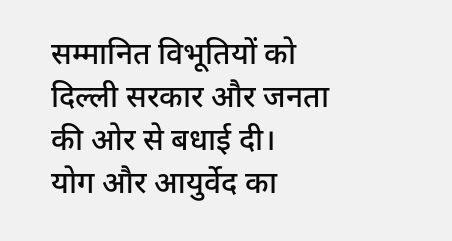सम्मानित विभूतियों को दिल्ली सरकार और जनता की ओर से बधाई दी।
योग और आयुर्वेद का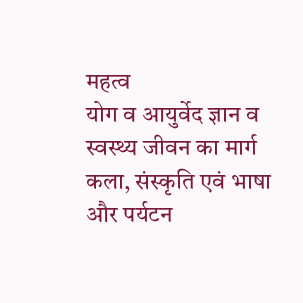महत्व
योग व आयुर्वेद ज्ञान व स्वस्थ्य जीवन का मार्ग
कला, संस्कृति एवं भाषा और पर्यटन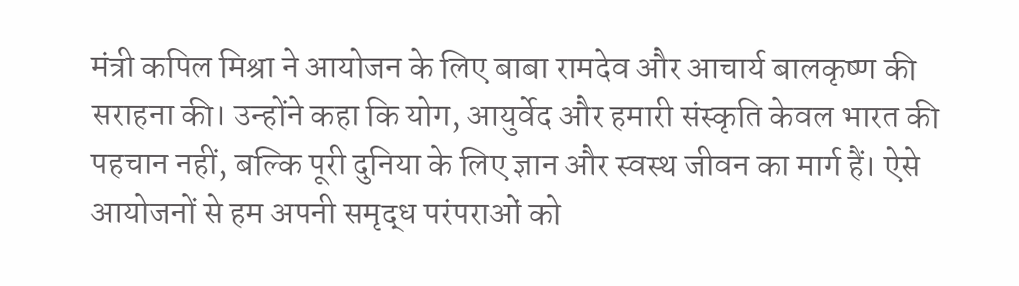मंत्री कपिल मिश्रा ने आयोजन के लिए बाबा रामदेव और आचार्य बालकृष्ण की सराहना की। उन्होंने कहा कि योग, आयुर्वेद और हमारी संस्कृति केवल भारत की पहचान नहीं, बल्कि पूरी दुनिया के लिए ज्ञान और स्वस्थ जीवन का मार्ग हैं। ऐसे आयोजनों से हम अपनी समृद्ध परंपराओं को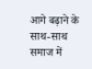आगे बढ़ाने के साथ-साथ समाज में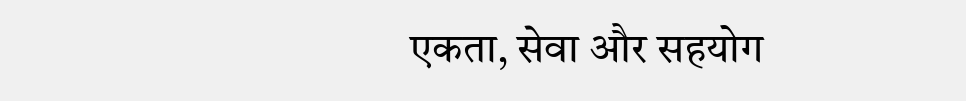एकता, सेवा और सहयोग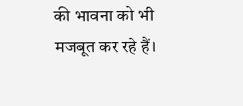की भावना को भी मजबूत कर रहे हैं।